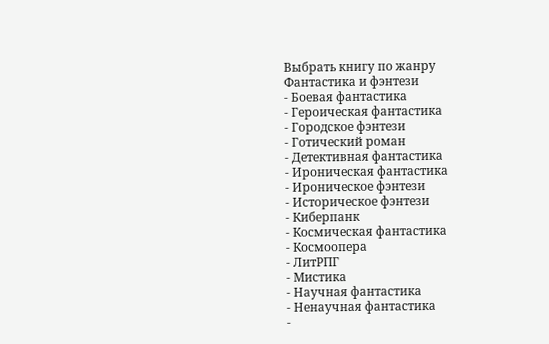Выбрать книгу по жанру
Фантастика и фэнтези
- Боевая фантастика
- Героическая фантастика
- Городское фэнтези
- Готический роман
- Детективная фантастика
- Ироническая фантастика
- Ироническое фэнтези
- Историческое фэнтези
- Киберпанк
- Космическая фантастика
- Космоопера
- ЛитРПГ
- Мистика
- Научная фантастика
- Ненаучная фантастика
-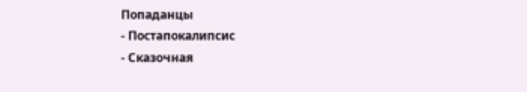Попаданцы
- Постапокалипсис
- Сказочная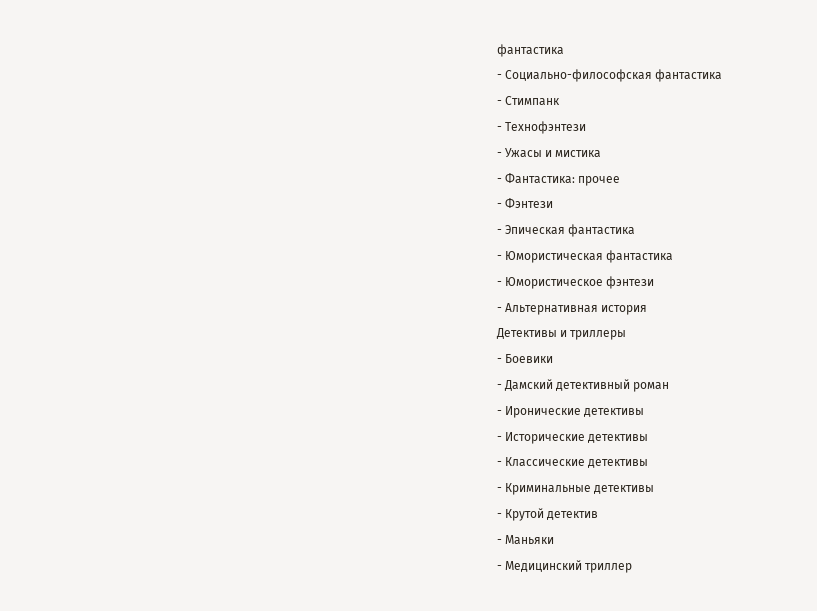фантастика
- Социально-философская фантастика
- Стимпанк
- Технофэнтези
- Ужасы и мистика
- Фантастика: прочее
- Фэнтези
- Эпическая фантастика
- Юмористическая фантастика
- Юмористическое фэнтези
- Альтернативная история
Детективы и триллеры
- Боевики
- Дамский детективный роман
- Иронические детективы
- Исторические детективы
- Классические детективы
- Криминальные детективы
- Крутой детектив
- Маньяки
- Медицинский триллер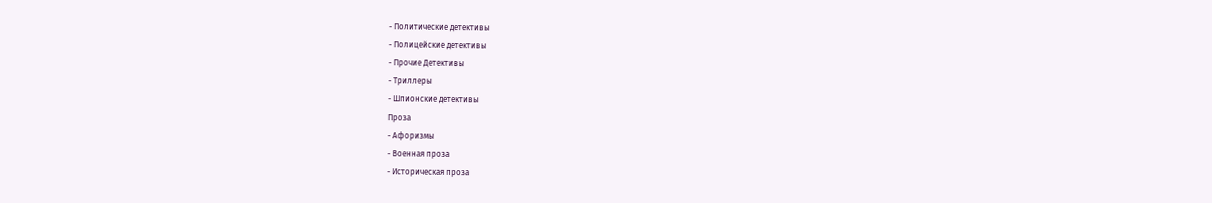- Политические детективы
- Полицейские детективы
- Прочие Детективы
- Триллеры
- Шпионские детективы
Проза
- Афоризмы
- Военная проза
- Историческая проза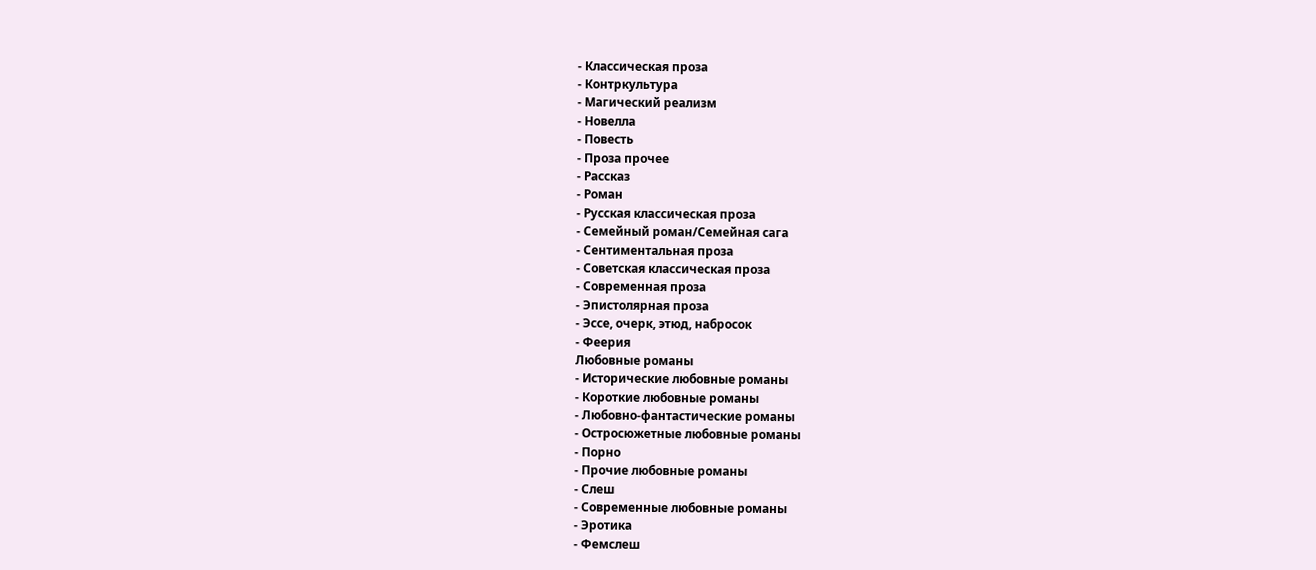- Классическая проза
- Контркультура
- Магический реализм
- Новелла
- Повесть
- Проза прочее
- Рассказ
- Роман
- Русская классическая проза
- Семейный роман/Семейная сага
- Сентиментальная проза
- Советская классическая проза
- Современная проза
- Эпистолярная проза
- Эссе, очерк, этюд, набросок
- Феерия
Любовные романы
- Исторические любовные романы
- Короткие любовные романы
- Любовно-фантастические романы
- Остросюжетные любовные романы
- Порно
- Прочие любовные романы
- Слеш
- Современные любовные романы
- Эротика
- Фемслеш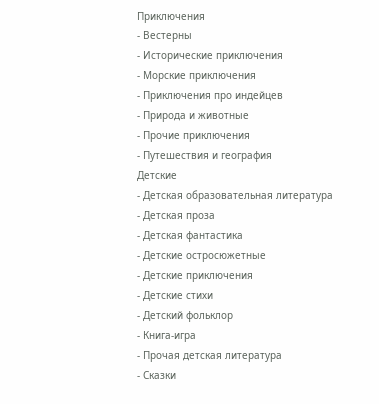Приключения
- Вестерны
- Исторические приключения
- Морские приключения
- Приключения про индейцев
- Природа и животные
- Прочие приключения
- Путешествия и география
Детские
- Детская образовательная литература
- Детская проза
- Детская фантастика
- Детские остросюжетные
- Детские приключения
- Детские стихи
- Детский фольклор
- Книга-игра
- Прочая детская литература
- Сказки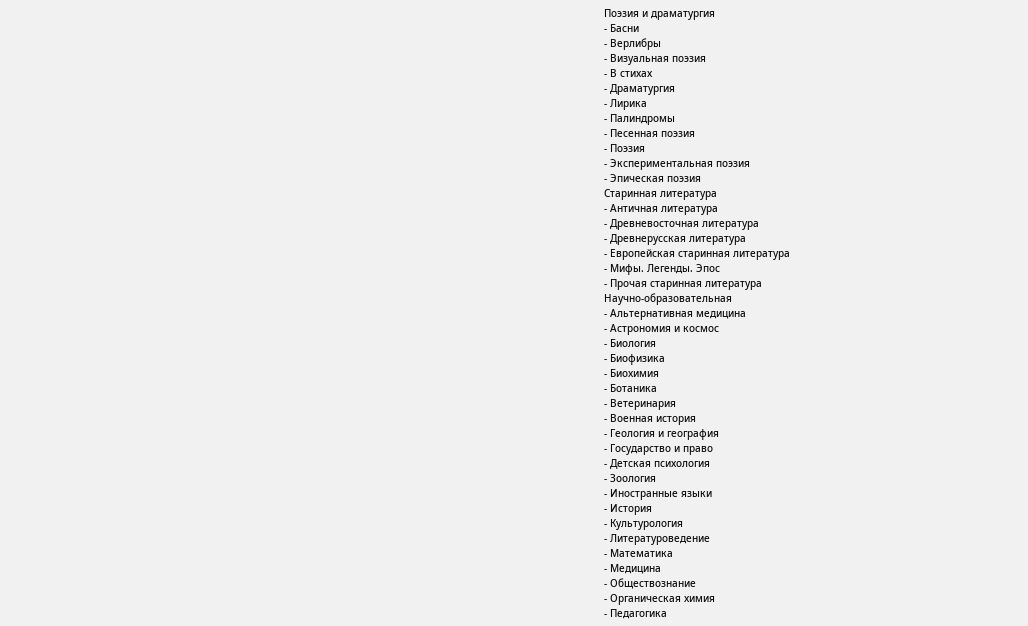Поэзия и драматургия
- Басни
- Верлибры
- Визуальная поэзия
- В стихах
- Драматургия
- Лирика
- Палиндромы
- Песенная поэзия
- Поэзия
- Экспериментальная поэзия
- Эпическая поэзия
Старинная литература
- Античная литература
- Древневосточная литература
- Древнерусская литература
- Европейская старинная литература
- Мифы. Легенды. Эпос
- Прочая старинная литература
Научно-образовательная
- Альтернативная медицина
- Астрономия и космос
- Биология
- Биофизика
- Биохимия
- Ботаника
- Ветеринария
- Военная история
- Геология и география
- Государство и право
- Детская психология
- Зоология
- Иностранные языки
- История
- Культурология
- Литературоведение
- Математика
- Медицина
- Обществознание
- Органическая химия
- Педагогика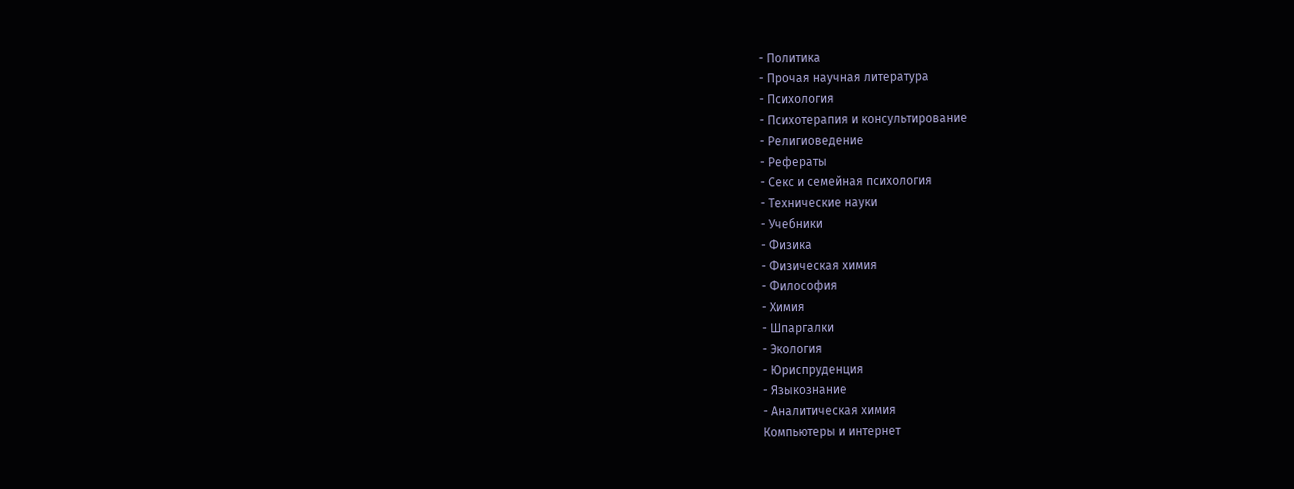- Политика
- Прочая научная литература
- Психология
- Психотерапия и консультирование
- Религиоведение
- Рефераты
- Секс и семейная психология
- Технические науки
- Учебники
- Физика
- Физическая химия
- Философия
- Химия
- Шпаргалки
- Экология
- Юриспруденция
- Языкознание
- Аналитическая химия
Компьютеры и интернет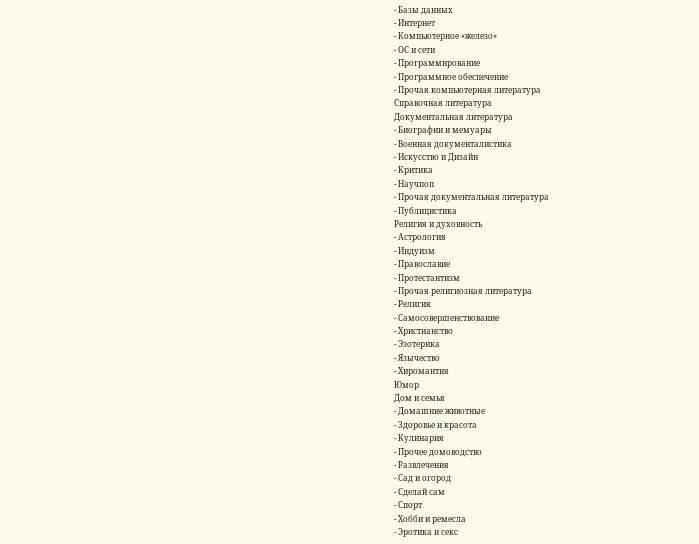- Базы данных
- Интернет
- Компьютерное «железо»
- ОС и сети
- Программирование
- Программное обеспечение
- Прочая компьютерная литература
Справочная литература
Документальная литература
- Биографии и мемуары
- Военная документалистика
- Искусство и Дизайн
- Критика
- Научпоп
- Прочая документальная литература
- Публицистика
Религия и духовность
- Астрология
- Индуизм
- Православие
- Протестантизм
- Прочая религиозная литература
- Религия
- Самосовершенствование
- Христианство
- Эзотерика
- Язычество
- Хиромантия
Юмор
Дом и семья
- Домашние животные
- Здоровье и красота
- Кулинария
- Прочее домоводство
- Развлечения
- Сад и огород
- Сделай сам
- Спорт
- Хобби и ремесла
- Эротика и секс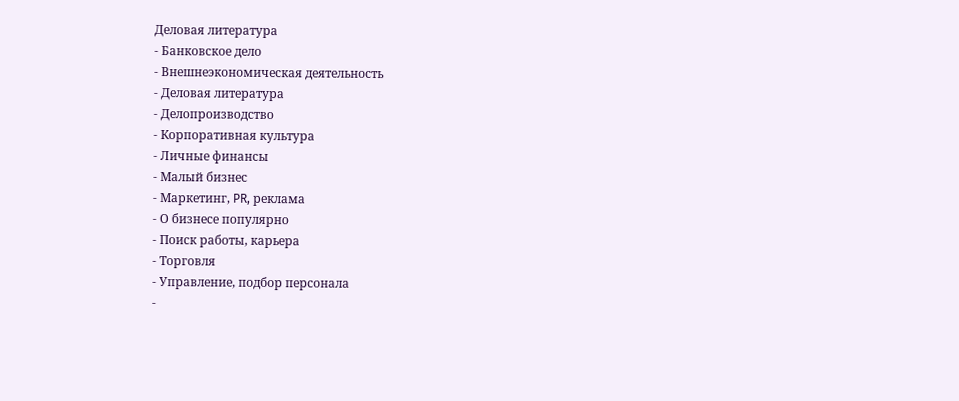Деловая литература
- Банковское дело
- Внешнеэкономическая деятельность
- Деловая литература
- Делопроизводство
- Корпоративная культура
- Личные финансы
- Малый бизнес
- Маркетинг, PR, реклама
- О бизнесе популярно
- Поиск работы, карьера
- Торговля
- Управление, подбор персонала
-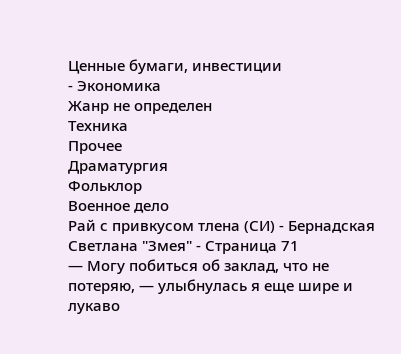Ценные бумаги, инвестиции
- Экономика
Жанр не определен
Техника
Прочее
Драматургия
Фольклор
Военное дело
Рай с привкусом тлена (СИ) - Бернадская Светлана "Змея" - Страница 71
— Могу побиться об заклад, что не потеряю, — улыбнулась я еще шире и лукаво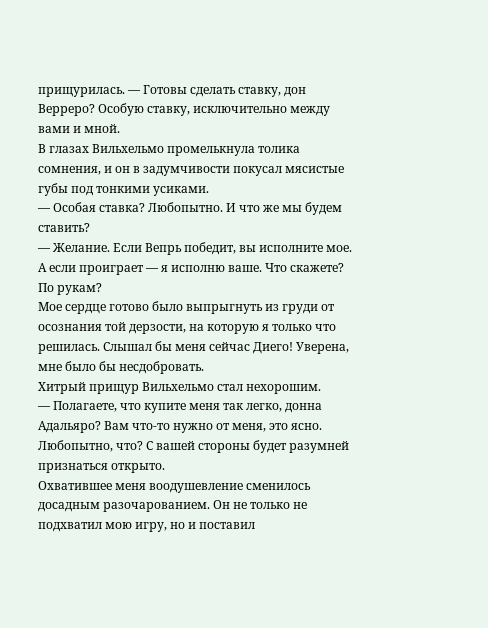прищурилась. — Готовы сделать ставку, дон Верреро? Особую ставку, исключительно между вами и мной.
В глазах Вильхельмо промелькнула толика сомнения, и он в задумчивости покусал мясистые губы под тонкими усиками.
— Особая ставка? Любопытно. И что же мы будем ставить?
— Желание. Если Вепрь победит, вы исполните мое. А если проиграет — я исполню ваше. Что скажете? По рукам?
Мое сердце готово было выпрыгнуть из груди от осознания той дерзости, на которую я только что решилась. Слышал бы меня сейчас Диего! Уверена, мне было бы несдобровать.
Хитрый прищур Вильхельмо стал нехорошим.
— Полагаете, что купите меня так легко, донна Адальяро? Вам что-то нужно от меня, это ясно. Любопытно, что? С вашей стороны будет разумней признаться открыто.
Охватившее меня воодушевление сменилось досадным разочарованием. Он не только не подхватил мою игру, но и поставил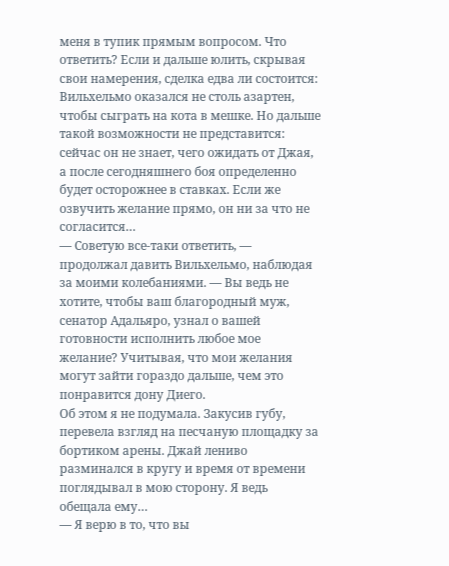меня в тупик прямым вопросом. Что ответить? Если и дальше юлить, скрывая свои намерения, сделка едва ли состоится: Вильхельмо оказался не столь азартен, чтобы сыграть на кота в мешке. Но дальше такой возможности не представится: сейчас он не знает, чего ожидать от Джая, а после сегодняшнего боя определенно будет осторожнее в ставках. Если же озвучить желание прямо, он ни за что не согласится…
— Советую все-таки ответить, — продолжал давить Вильхельмо, наблюдая за моими колебаниями. — Вы ведь не хотите, чтобы ваш благородный муж, сенатор Адальяро, узнал о вашей готовности исполнить любое мое желание? Учитывая, что мои желания могут зайти гораздо дальше, чем это понравится дону Диего.
Об этом я не подумала. Закусив губу, перевела взгляд на песчаную площадку за бортиком арены. Джай лениво разминался в кругу и время от времени поглядывал в мою сторону. Я ведь обещала ему…
— Я верю в то, что вы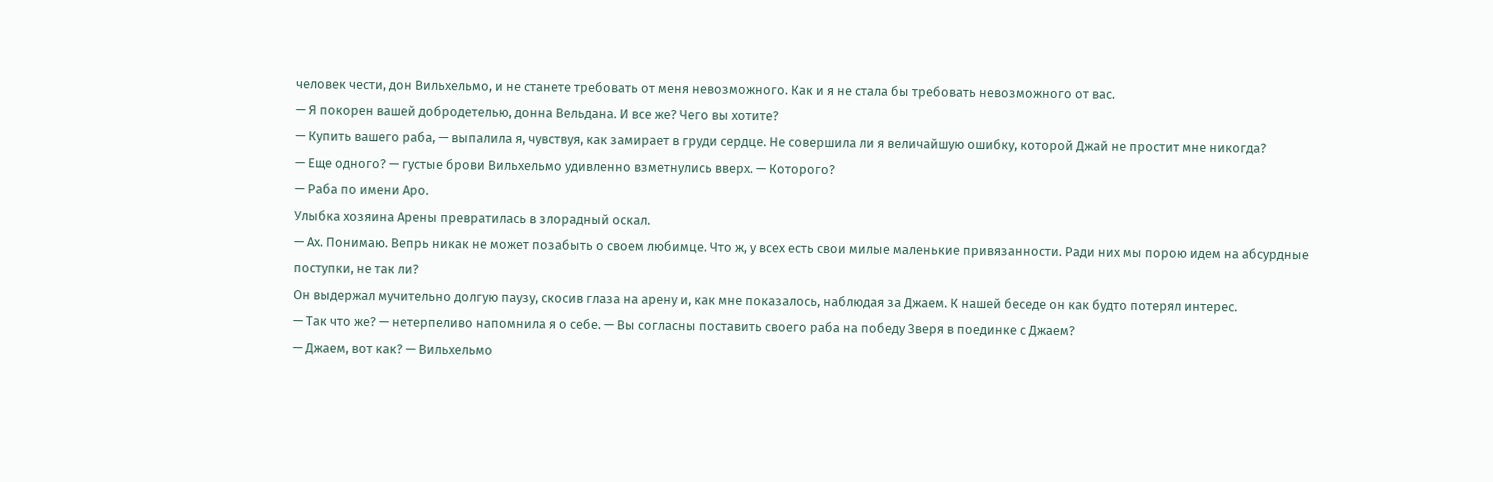человек чести, дон Вильхельмо, и не станете требовать от меня невозможного. Как и я не стала бы требовать невозможного от вас.
— Я покорен вашей добродетелью, донна Вельдана. И все же? Чего вы хотите?
— Купить вашего раба, — выпалила я, чувствуя, как замирает в груди сердце. Не совершила ли я величайшую ошибку, которой Джай не простит мне никогда?
— Еще одного? — густые брови Вильхельмо удивленно взметнулись вверх. — Которого?
— Раба по имени Аро.
Улыбка хозяина Арены превратилась в злорадный оскал.
— Ах. Понимаю. Вепрь никак не может позабыть о своем любимце. Что ж, у всех есть свои милые маленькие привязанности. Ради них мы порою идем на абсурдные поступки, не так ли?
Он выдержал мучительно долгую паузу, скосив глаза на арену и, как мне показалось, наблюдая за Джаем. К нашей беседе он как будто потерял интерес.
— Так что же? — нетерпеливо напомнила я о себе. — Вы согласны поставить своего раба на победу Зверя в поединке с Джаем?
— Джаем, вот как? — Вильхельмо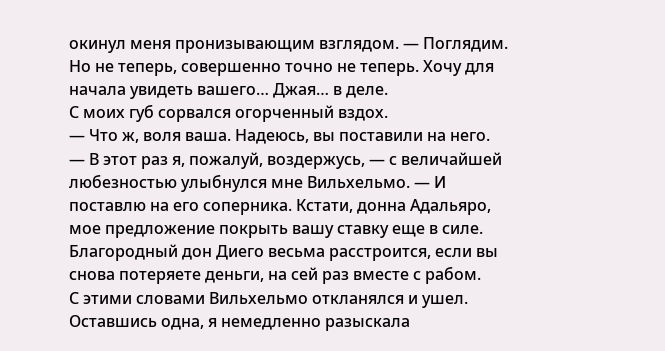окинул меня пронизывающим взглядом. — Поглядим. Но не теперь, совершенно точно не теперь. Хочу для начала увидеть вашего… Джая… в деле.
С моих губ сорвался огорченный вздох.
— Что ж, воля ваша. Надеюсь, вы поставили на него.
— В этот раз я, пожалуй, воздержусь, — с величайшей любезностью улыбнулся мне Вильхельмо. — И поставлю на его соперника. Кстати, донна Адальяро, мое предложение покрыть вашу ставку еще в силе. Благородный дон Диего весьма расстроится, если вы снова потеряете деньги, на сей раз вместе с рабом.
С этими словами Вильхельмо откланялся и ушел. Оставшись одна, я немедленно разыскала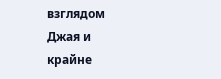взглядом Джая и крайне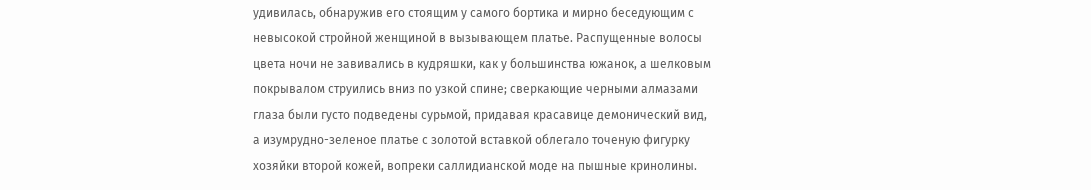удивилась, обнаружив его стоящим у самого бортика и мирно беседующим с невысокой стройной женщиной в вызывающем платье. Распущенные волосы цвета ночи не завивались в кудряшки, как у большинства южанок, а шелковым покрывалом струились вниз по узкой спине; сверкающие черными алмазами глаза были густо подведены сурьмой, придавая красавице демонический вид, а изумрудно-зеленое платье с золотой вставкой облегало точеную фигурку хозяйки второй кожей, вопреки саллидианской моде на пышные кринолины.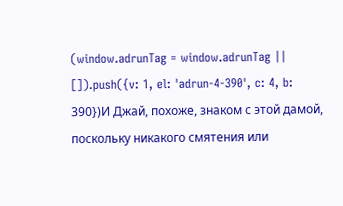(window.adrunTag = window.adrunTag || []).push({v: 1, el: 'adrun-4-390', c: 4, b: 390})И Джай, похоже, знаком с этой дамой, поскольку никакого смятения или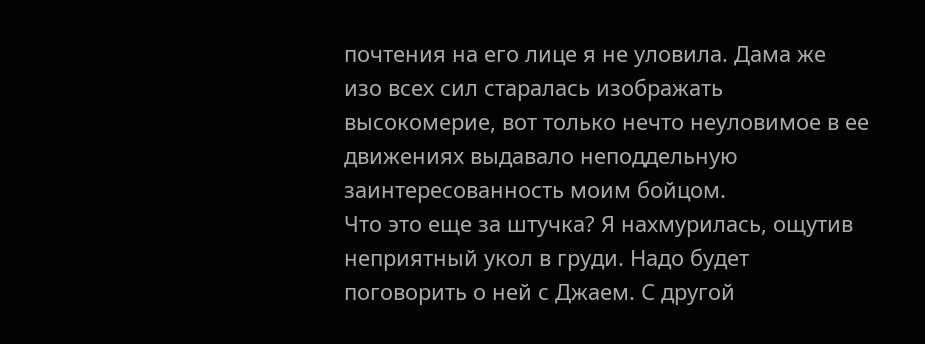почтения на его лице я не уловила. Дама же изо всех сил старалась изображать высокомерие, вот только нечто неуловимое в ее движениях выдавало неподдельную заинтересованность моим бойцом.
Что это еще за штучка? Я нахмурилась, ощутив неприятный укол в груди. Надо будет поговорить о ней с Джаем. С другой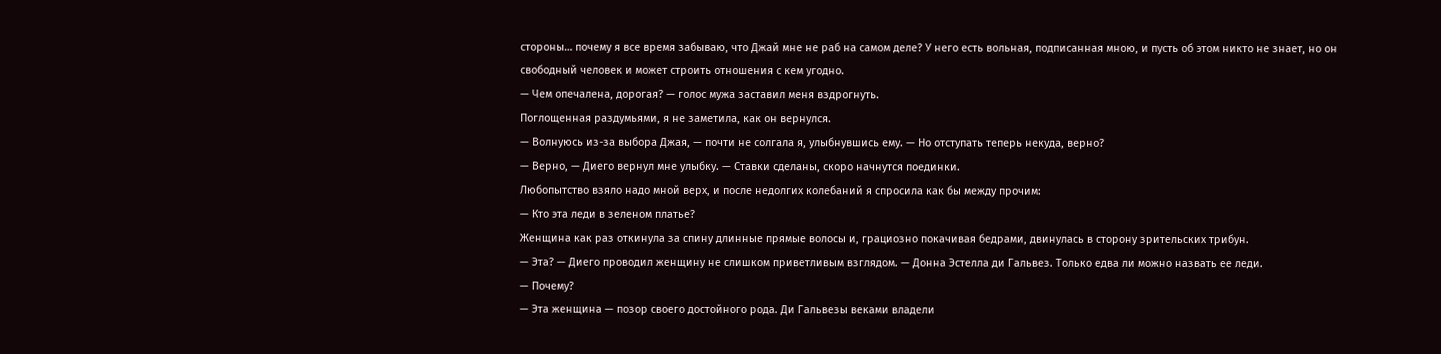стороны… почему я все время забываю, что Джай мне не раб на самом деле? У него есть вольная, подписанная мною, и пусть об этом никто не знает, но он свободный человек и может строить отношения с кем угодно.
— Чем опечалена, дорогая? — голос мужа заставил меня вздрогнуть.
Поглощенная раздумьями, я не заметила, как он вернулся.
— Волнуюсь из-за выбора Джая, — почти не солгала я, улыбнувшись ему. — Но отступать теперь некуда, верно?
— Верно, — Диего вернул мне улыбку. — Ставки сделаны, скоро начнутся поединки.
Любопытство взяло надо мной верх, и после недолгих колебаний я спросила как бы между прочим:
— Кто эта леди в зеленом платье?
Женщина как раз откинула за спину длинные прямые волосы и, грациозно покачивая бедрами, двинулась в сторону зрительских трибун.
— Эта? — Диего проводил женщину не слишком приветливым взглядом. — Донна Эстелла ди Гальвез. Только едва ли можно назвать ее леди.
— Почему?
— Эта женщина — позор своего достойного рода. Ди Гальвезы веками владели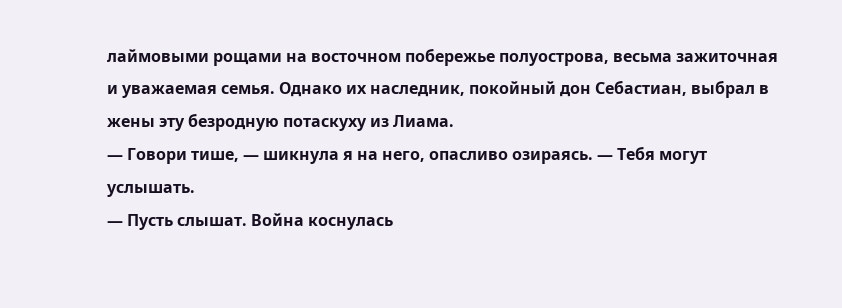лаймовыми рощами на восточном побережье полуострова, весьма зажиточная и уважаемая семья. Однако их наследник, покойный дон Себастиан, выбрал в жены эту безродную потаскуху из Лиама.
— Говори тише, — шикнула я на него, опасливо озираясь. — Тебя могут услышать.
— Пусть слышат. Война коснулась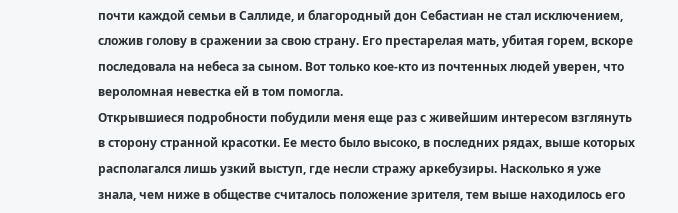почти каждой семьи в Саллиде, и благородный дон Себастиан не стал исключением, сложив голову в сражении за свою страну. Его престарелая мать, убитая горем, вскоре последовала на небеса за сыном. Вот только кое-кто из почтенных людей уверен, что вероломная невестка ей в том помогла.
Открывшиеся подробности побудили меня еще раз с живейшим интересом взглянуть в сторону странной красотки. Ее место было высоко, в последних рядах, выше которых располагался лишь узкий выступ, где несли стражу аркебузиры. Насколько я уже знала, чем ниже в обществе считалось положение зрителя, тем выше находилось его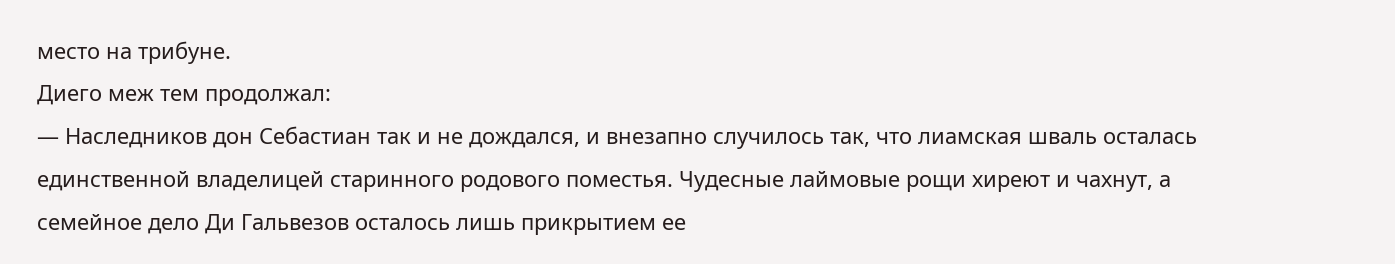место на трибуне.
Диего меж тем продолжал:
— Наследников дон Себастиан так и не дождался, и внезапно случилось так, что лиамская шваль осталась единственной владелицей старинного родового поместья. Чудесные лаймовые рощи хиреют и чахнут, а семейное дело Ди Гальвезов осталось лишь прикрытием ее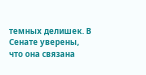темных делишек. В Сенате уверены, что она связана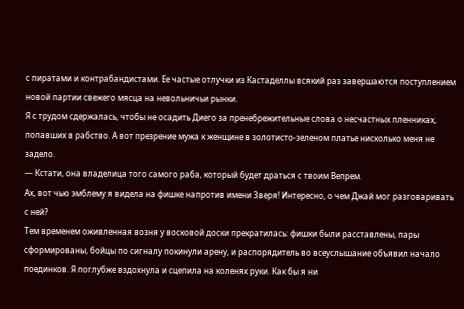с пиратами и контрабандистами. Ее частые отлучки из Кастаделлы всякий раз завершаются поступлением новой партии свежего мясца на невольничьи рынки.
Я с трудом сдержалась, чтобы не осадить Диего за пренебрежительные слова о несчастных пленниках, попавших в рабство. А вот презрение мужа к женщине в золотисто-зеленом платье нисколько меня не задело.
— Кстати, она владелица того самого раба, который будет драться с твоим Вепрем.
Ах, вот чью эмблему я видела на фишке напротив имени Зверя! Интересно, о чем Джай мог разговаривать с ней?
Тем временем оживленная возня у восковой доски прекратилась: фишки были расставлены, пары сформированы, бойцы по сигналу покинули арену, и распорядитель во всеуслышание объявил начало поединков. Я поглубже вздохнула и сцепила на коленях руки. Как бы я ни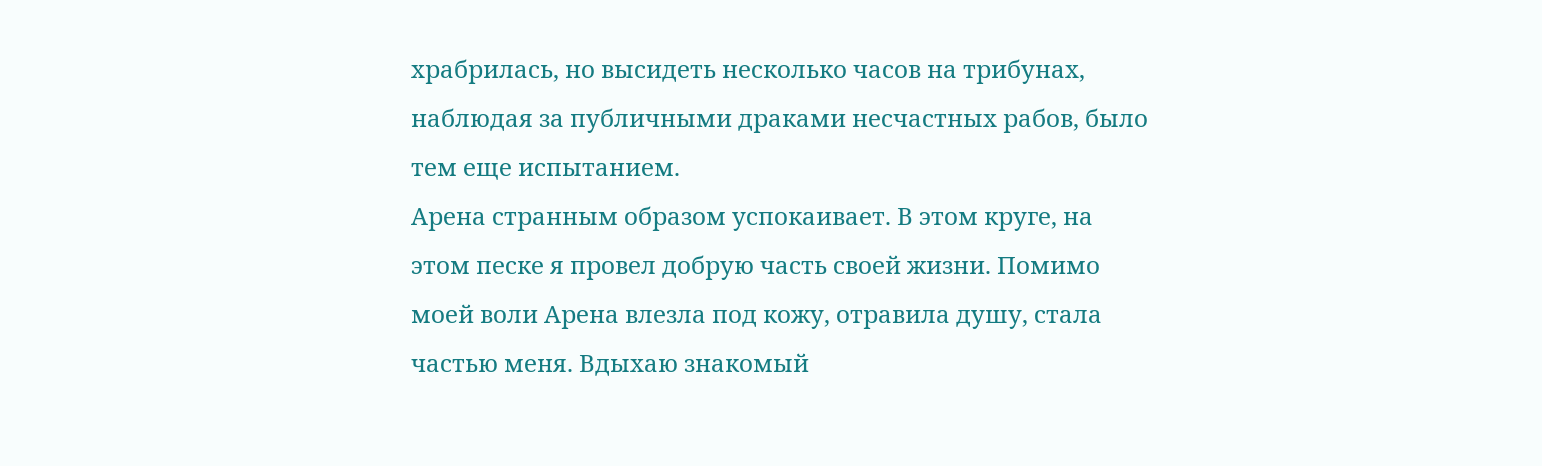храбрилась, но высидеть несколько часов на трибунах, наблюдая за публичными драками несчастных рабов, было тем еще испытанием.
Арена странным образом успокаивает. В этом круге, на этом песке я провел добрую часть своей жизни. Помимо моей воли Арена влезла под кожу, отравила душу, стала частью меня. Вдыхаю знакомый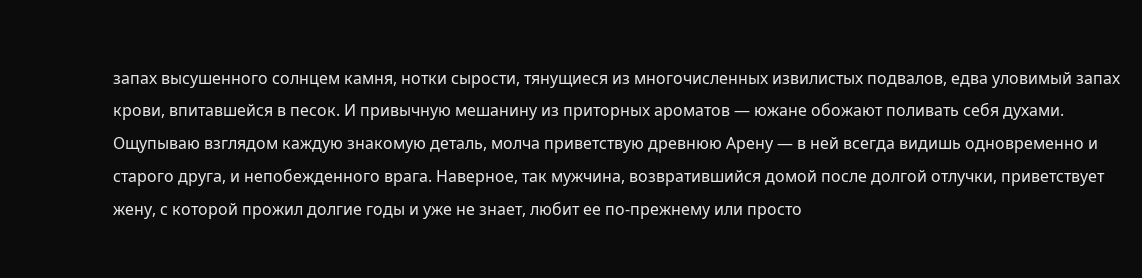запах высушенного солнцем камня, нотки сырости, тянущиеся из многочисленных извилистых подвалов, едва уловимый запах крови, впитавшейся в песок. И привычную мешанину из приторных ароматов — южане обожают поливать себя духами. Ощупываю взглядом каждую знакомую деталь, молча приветствую древнюю Арену — в ней всегда видишь одновременно и старого друга, и непобежденного врага. Наверное, так мужчина, возвратившийся домой после долгой отлучки, приветствует жену, с которой прожил долгие годы и уже не знает, любит ее по-прежнему или просто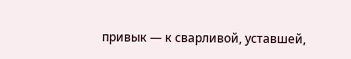привык — к сварливой, уставшей,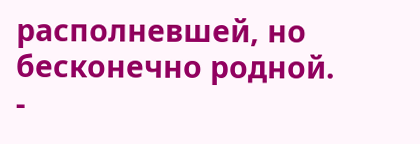располневшей, но бесконечно родной.
-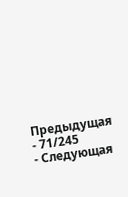Предыдущая
- 71/245
- Следующая